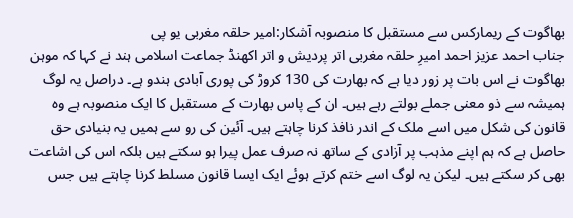بھاگوت کے ریمارکس سے مستقبل کا منصوبہ آشکار:امیر حلقہ مغربی یو پی
جناب احمد عزیز احمد امیرِ حلقہ مغربی اتر پردیش و اتر اکھنڈ جماعت اسلامی ہند نے کہا کہ موہن بھاگوت نے اس بات پر زور دیا ہے کہ بھارت کی 130 کروڑ کی پوری آبادی ہندو ہے۔ دراصل یہ لوگ ہمیشہ سے ذو معنی جملے بولتے رہے ہیں۔ ان کے پاس بھارت کے مستقبل کا ایک منصوبہ ہے وہ قانون کی شکل میں اسے ملک کے اندر نافذ کرنا چاہتے ہیں۔ آئین کی رو سے ہمیں یہ بنیادی حق حاصل ہے کہ ہم اپنے مذہب پر آزادی کے ساتھ نہ صرف عمل پیرا ہو سکتے ہیں بلکہ اس کی اشاعت بھی کر سکتے ہیں۔ لیکن یہ لوگ اسے ختم کرتے ہوئے ایک ایسا قانون مسلط کرنا چاہتے ہیں جس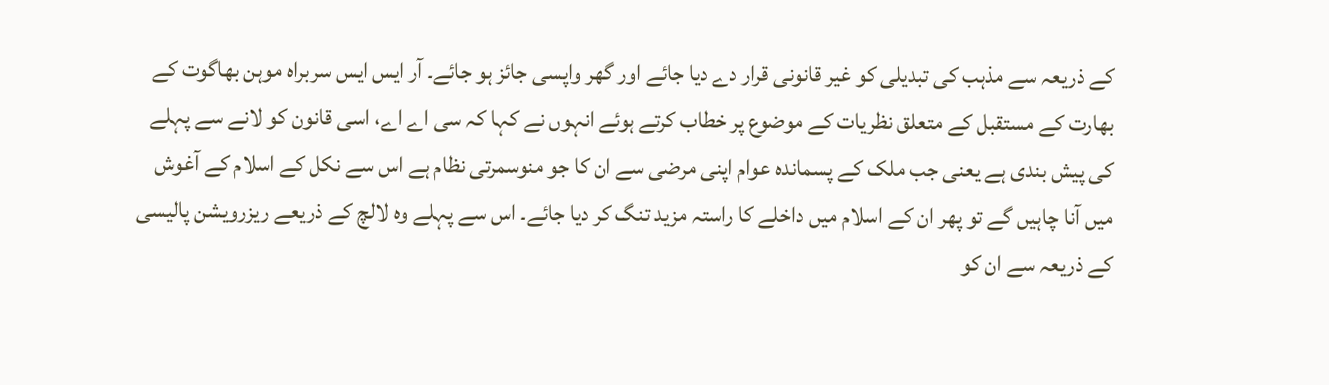کے ذریعہ سے مذہب کی تبدیلی کو غیر قانونی قرار دے دیا جائے اور گھر واپسی جائز ہو جائے۔ آر ایس ایس سربراہ موہن بھاگوت کے بھارت کے مستقبل کے متعلق نظریات کے موضوع پر خطاب کرتے ہوئے انہوں نے کہا کہ سی اے اے، اسی قانون کو لانے سے پہلے کی پیش بندی ہے یعنی جب ملک کے پسماندہ عوام اپنی مرضی سے ان کا جو منوسمرتی نظام ہے اس سے نکل کے اسلام کے آغوش میں آنا چاہیں گے تو پھر ان کے اسلام میں داخلے کا راستہ مزید تنگ کر دیا جائے۔ اس سے پہلے وہ لالچ کے ذریعے ریزرویشن پالیسی کے ذریعہ سے ان کو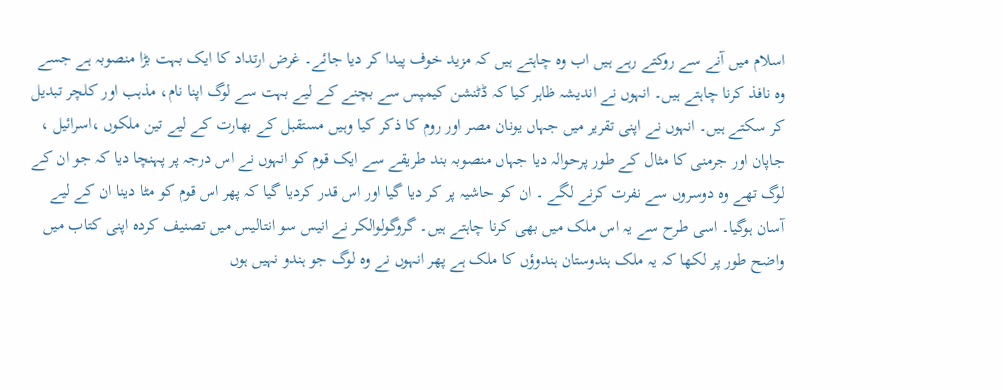اسلام میں آنے سے روکتے رہے ہیں اب وہ چاہتے ہیں کہ مزید خوف پیدا کر دیا جائے۔ غرض ارتداد کا ایک بہت بڑا منصوبہ ہے جسے وہ نافذ کرنا چاہتے ہیں۔ انہوں نے اندیشہ ظاہر کیا کہ ڈٹنشن کیمپس سے بچنے کے لیے بہت سے لوگ اپنا نام، مذہب اور کلچر تبدیل کر سکتے ہیں۔ انہوں نے اپنی تقریر میں جہاں یونان مصر اور روم کا ذکر کیا وہیں مستقبل کے بھارت کے لیے تین ملکوں ،اسرائیل ، جاپان اور جرمنی کا مثال کے طور پرحوالہ دیا جہاں منصوبہ بند طریقے سے ایک قوم کو انہوں نے اس درجہ پر پہنچا دیا کہ جو ان کے لوگ تھے وہ دوسروں سے نفرت کرنے لگے ۔ ان کو حاشیہ پر کر دیا گیا اور اس قدر کردیا گیا کہ پھر اس قوم کو مٹا دینا ان کے لیے آسان ہوگیا۔ اسی طرح سے یہ اس ملک میں بھی کرنا چاہتے ہیں۔ گروگولوالکر نے انیس سو انتالیس میں تصنیف کردہ اپنی کتاب میں واضح طور پر لکھا کہ یہ ملک ہندوستان ہندوؤں کا ملک ہے پھر انہوں نے وہ لوگ جو ہندو نہیں ہوں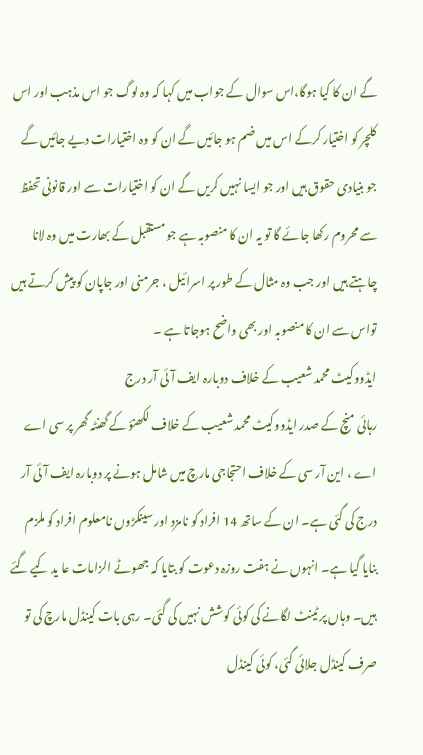گے ان کا کیا ہوگا،اس سوال کے جواب میں کہا کہ وہ لوگ جو اس مذہب اور اس کلچر کو اختیار کرکے اس میں ضم ہو جائیں گے ان کو وہ اختیارات دیے جائیں گے جو بنیادی حقوق ہیں اور جو ایسا نہیں کریں گے ان کو اختیارات سے اور قانونی تحفظ سے محروم رکھا جائے گا تو یہ ان کا منصوبہ ہے جو مستقبل کے بھارت میں وہ لانا چاہتے ہیں اور جب وہ مثال کے طور پر اسرائیل ، جرمنی اور جاپان کو پیش کرتے ہیں تواس سے ان کا منصوبہ اور بھی واضح ہوجاتا ہے ۔
ایڈووکیٹ محمد شعیب کے خلاف دوبارہ ایف آئی آر درج
رہائی منچ کے صدر ایڈووکیٹ محمد شعیب کے خلاف لکھنؤ کے گھنٹہ گھر پر سی اے اے ، این آر سی کے خلاف احتجاجی مارچ میں شامل ہونے پر دوبارہ ایف آئی آر درج کی گئی ہے۔ ان کے ساتھ 14 افراد کو نامزد اور سینکڑوں نامعلوم افراد کو ملزم بنایا گیا ہے۔ انہوں نے ہفت روزہ دعوت کو بتایا کہ جھوٹے الزامات عا ید کیے گئے ہیں۔ وہاں پر ٹینٹ لگانے کی کوئی کوشش نہیں کی گئی۔ رہی بات کینڈل مارچ کی تو صرف کینڈل جلائی گئی، کوئی کینڈل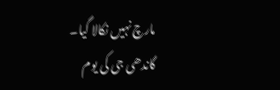مارچ نہیں نکالا گیا۔ گاندھی جی کی یوم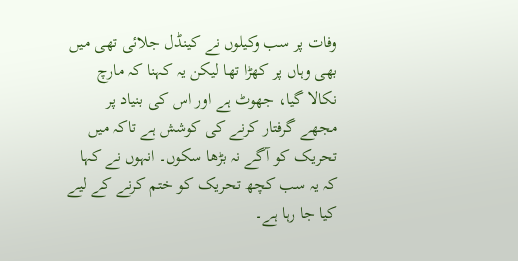وفات پر سب وکیلوں نے کینڈل جلائی تھی میں بھی وہاں پر کھڑا تھا لیکن یہ کہنا کہ مارچ نکالا گیا، جھوٹ ہے اور اس کی بنیاد پر مجھے گرفتار کرنے کی کوشش ہے تاکہ میں تحریک کو آگے نہ بڑھا سکوں۔ انہوں نے کہا کہ یہ سب کچھ تحریک کو ختم کرنے کے لیے کیا جا رہا ہے۔